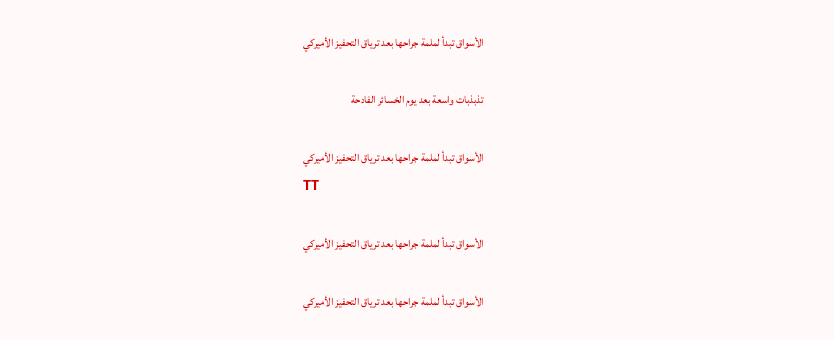الأسواق تبدأ لملمة جراحها بعد ترياق التحفيز الأميركي

تذبذبات واسعة بعد يوم الخسائر الفادحة

الأسواق تبدأ لملمة جراحها بعد ترياق التحفيز الأميركي
TT

الأسواق تبدأ لملمة جراحها بعد ترياق التحفيز الأميركي

الأسواق تبدأ لملمة جراحها بعد ترياق التحفيز الأميركي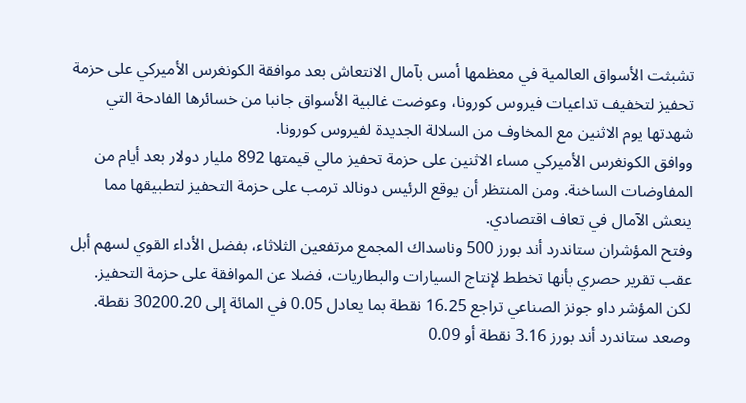تشبثت الأسواق العالمية في معظمها أمس بآمال الانتعاش بعد موافقة الكونغرس الأميركي على حزمة تحفيز لتخفيف تداعيات فيروس كورونا، وعوضت غالبية الأسواق جانبا من خسائرها الفادحة التي شهدتها يوم الاثنين مع المخاوف من السلالة الجديدة لفيروس كورونا.
ووافق الكونغرس الأميركي مساء الاثنين على حزمة تحفيز مالي قيمتها 892 مليار دولار بعد أيام من المفاوضات الساخنة. ومن المنتظر أن يوقع الرئيس دونالد ترمب على حزمة التحفيز لتطبيقها مما ينعش الآمال في تعاف اقتصادي.
وفتح المؤشران ستاندرد أند بورز 500 وناسداك المجمع مرتفعين الثلاثاء، بفضل الأداء القوي لسهم أبل عقب تقرير حصري بأنها تخطط لإنتاج السيارات والبطاريات، فضلا عن الموافقة على حزمة التحفيز. لكن المؤشر داو جونز الصناعي تراجع 16.25 نقطة بما يعادل 0.05 في المائة إلى 30200.20 نقطة.
وصعد ستاندرد أند بورز 3.16 نقطة أو 0.09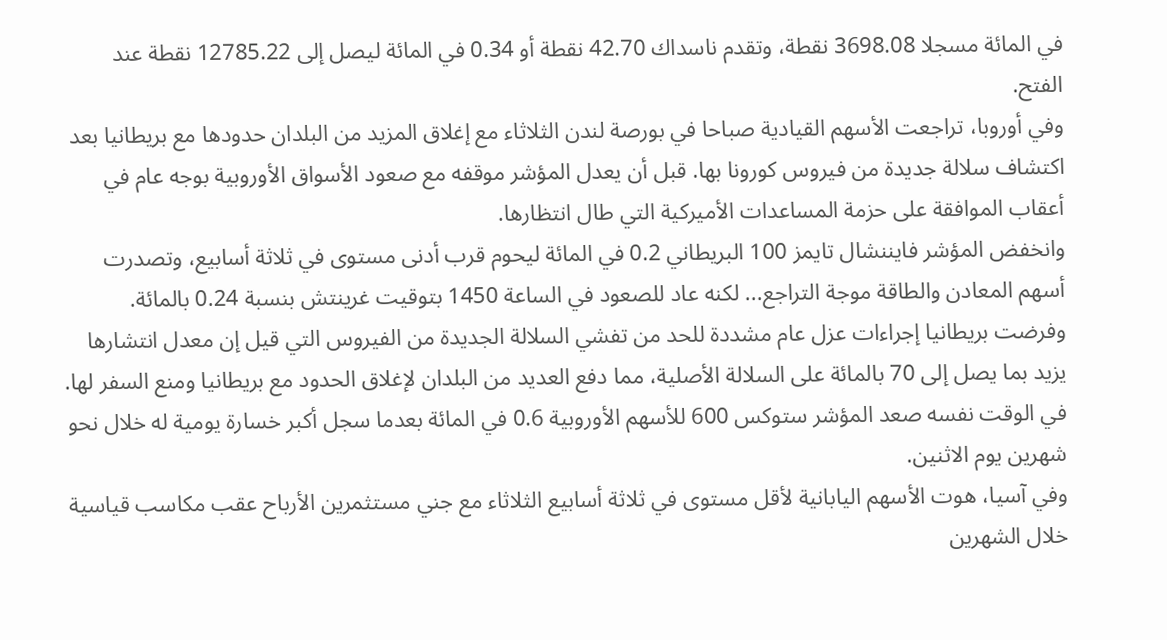في المائة مسجلا 3698.08 نقطة، وتقدم ناسداك 42.70 نقطة أو 0.34 في المائة ليصل إلى 12785.22 نقطة عند الفتح.
وفي أوروبا، تراجعت الأسهم القيادية صباحا في بورصة لندن الثلاثاء مع إغلاق المزيد من البلدان حدودها مع بريطانيا بعد اكتشاف سلالة جديدة من فيروس كورونا بها. قبل أن يعدل المؤشر موقفه مع صعود الأسواق الأوروبية بوجه عام في أعقاب الموافقة على حزمة المساعدات الأميركية التي طال انتظارها.
وانخفض المؤشر فايننشال تايمز 100 البريطاني 0.2 في المائة ليحوم قرب أدنى مستوى في ثلاثة أسابيع، وتصدرت أسهم المعادن والطاقة موجة التراجع... لكنه عاد للصعود في الساعة 1450 بتوقيت غرينتش بنسبة 0.24 بالمائة.
وفرضت بريطانيا إجراءات عزل عام مشددة للحد من تفشي السلالة الجديدة من الفيروس التي قيل إن معدل انتشارها يزيد بما يصل إلى 70 بالمائة على السلالة الأصلية، مما دفع العديد من البلدان لإغلاق الحدود مع بريطانيا ومنع السفر لها.
في الوقت نفسه صعد المؤشر ستوكس 600 للأسهم الأوروبية 0.6 في المائة بعدما سجل أكبر خسارة يومية له خلال نحو شهرين يوم الاثنين.
وفي آسيا، هوت الأسهم اليابانية لأقل مستوى في ثلاثة أسابيع الثلاثاء مع جني مستثمرين الأرباح عقب مكاسب قياسية خلال الشهرين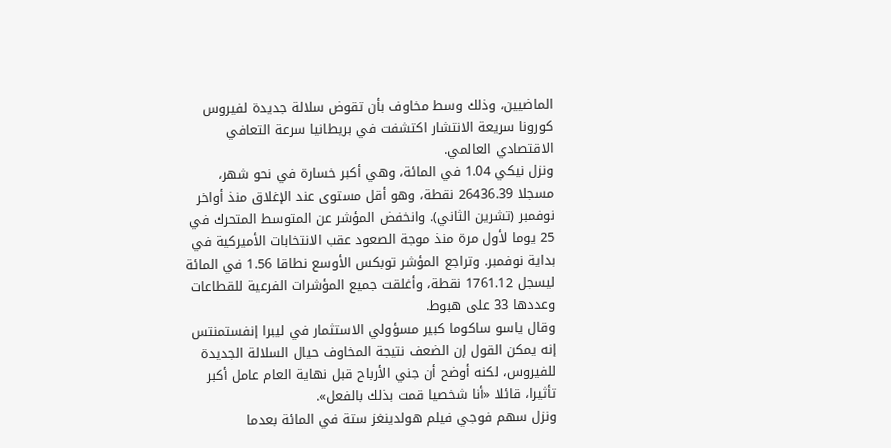الماضيين، وذلك وسط مخاوف بأن تقوض سلالة جديدة لفيروس كورونا سريعة الانتشار اكتشفت في بريطانيا سرعة التعافي الاقتصادي العالمي.
ونزل نيكي 1.04 في المائة، وهي أكبر خسارة في نحو شهر، مسجلا 26436.39 نقطة، وهو أقل مستوى عند الإغلاق منذ أواخر نوفمبر (تشرين الثاني). وانخفض المؤشر عن المتوسط المتحرك في 25 يوما لأول مرة منذ موجة الصعود عقب الانتخابات الأميركية في بداية نوفمبر. وتراجع المؤشر توبكس الأوسع نطاقا 1.56 في المائة ليسجل 1761.12 نقطة، وأغلقت جميع المؤشرات الفرعية للقطاعات وعددها 33 على هبوط.
وقال ياسو ساكوما كبير مسؤولي الاستثمار في ليبرا إنفستمنتس إنه يمكن القول إن الضعف نتيجة المخاوف حيال السلالة الجديدة للفيروس، لكنه أوضح أن جني الأرباح قبل نهاية العام عامل أكبر تأثيرا، قائلا «أنا شخصيا قمت بذلك بالفعل».
ونزل سهم فوجي فيلم هولدينغز ستة في المائة بعدما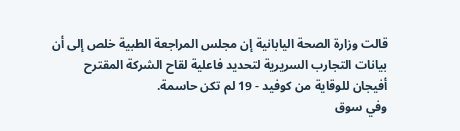قالت وزارة الصحة اليابانية إن مجلس المراجعة الطبية خلص إلى أن بيانات التجارب السريرية لتحديد فاعلية لقاح الشركة المقترح أفيجان للوقاية من كوفيد - 19 لم تكن حاسمة.
وفي سوق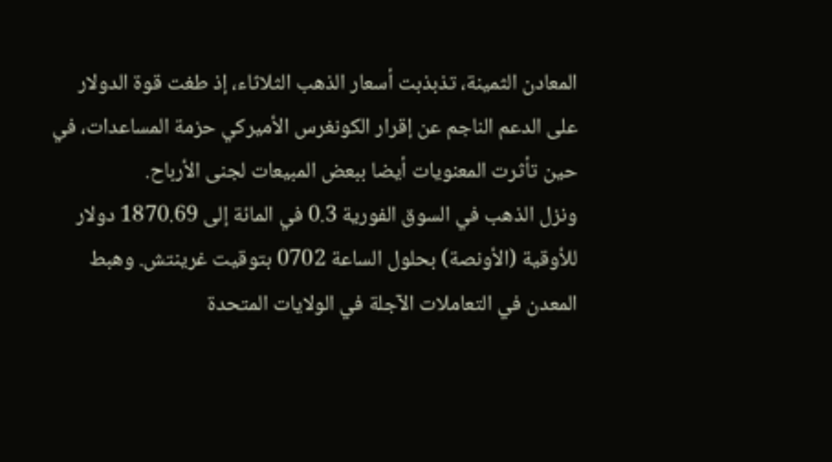المعادن الثمينة، تذبذبت أسعار الذهب الثلاثاء، إذ طغت قوة الدولار على الدعم الناجم عن إقرار الكونغرس الأميركي حزمة المساعدات، في حين تأثرت المعنويات أيضا ببعض المبيعات لجنى الأرباح.
ونزل الذهب في السوق الفورية 0.3 في المائة إلى 1870.69 دولار للأوقية (الأونصة) بحلول الساعة 0702 بتوقيت غرينتش. وهبط المعدن في التعاملات الآجلة في الولايات المتحدة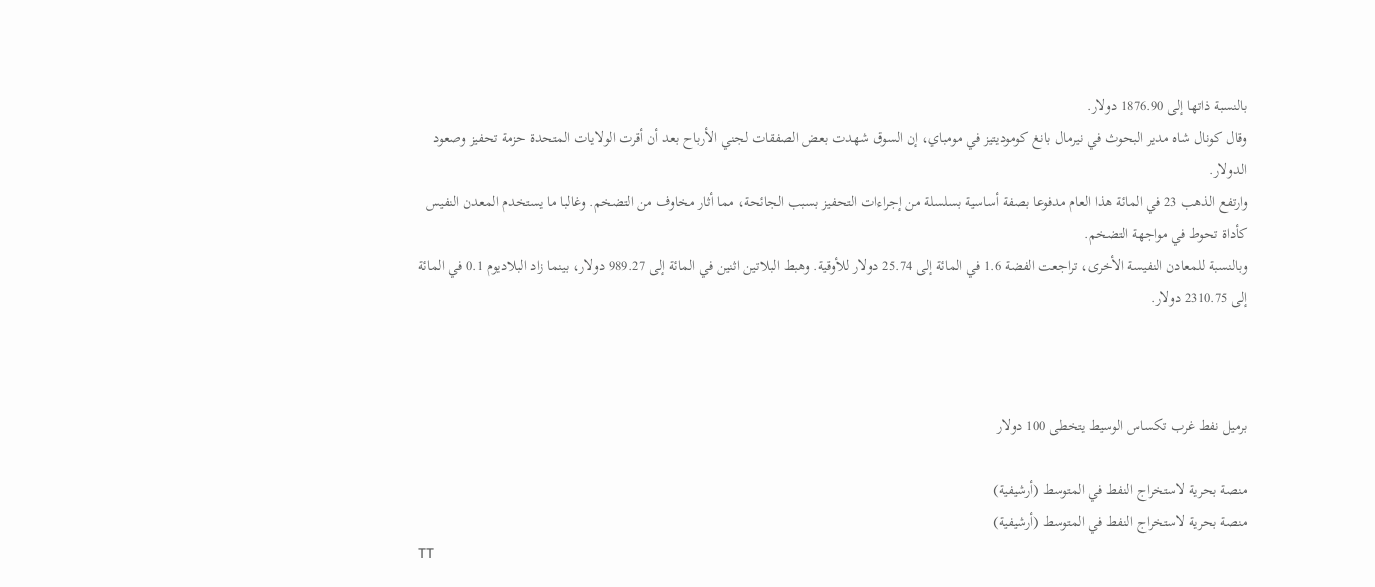بالنسبة ذاتها إلى 1876.90 دولار.
وقال كونال شاه مدير البحوث في نيرمال بانغ كوموديتيز في مومباي، إن السوق شهدت بعض الصفقات لجني الأرباح بعد أن أقرت الولايات المتحدة حزمة تحفيز وصعود الدولار.
وارتفع الذهب 23 في المائة هذا العام مدفوعا بصفة أساسية بسلسلة من إجراءات التحفيز بسبب الجائحة، مما أثار مخاوف من التضخم. وغالبا ما يستخدم المعدن النفيس كأداة تحوط في مواجهة التضخم.
وبالنسبة للمعادن النفيسة الأخرى، تراجعت الفضة 1.6 في المائة إلى 25.74 دولار للأوقية. وهبط البلاتين اثنين في المائة إلى 989.27 دولار، بينما زاد البلاديوم 0.1 في المائة إلى 2310.75 دولار.



برميل نفط غرب تكساس الوسيط يتخطى 100 دولار

منصة بحرية لاستخراج النفط في المتوسط (أرشيفية)
منصة بحرية لاستخراج النفط في المتوسط (أرشيفية)
TT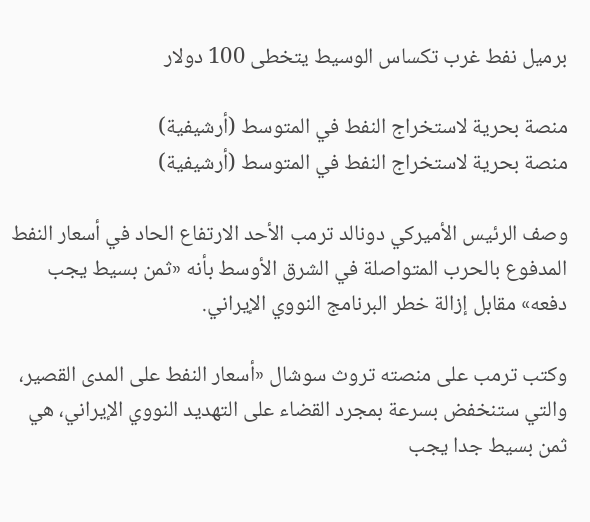برميل نفط غرب تكساس الوسيط يتخطى 100 دولار

منصة بحرية لاستخراج النفط في المتوسط (أرشيفية)
منصة بحرية لاستخراج النفط في المتوسط (أرشيفية)

وصف الرئيس الأميركي دونالد ترمب الأحد الارتفاع الحاد في أسعار النفط المدفوع بالحرب المتواصلة في الشرق الأوسط بأنه «ثمن بسيط يجب دفعه» مقابل إزالة خطر البرنامج النووي الإيراني.

وكتب ترمب على منصته تروث سوشال «أسعار النفط على المدى القصير، والتي ستنخفض بسرعة بمجرد القضاء على التهديد النووي الإيراني، هي ثمن بسيط جدا يجب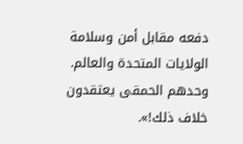دفعه مقابل أمن وسلامة الولايات المتحدة والعالم. وحدهم الحمقى يعتقدون خلاف ذلك!».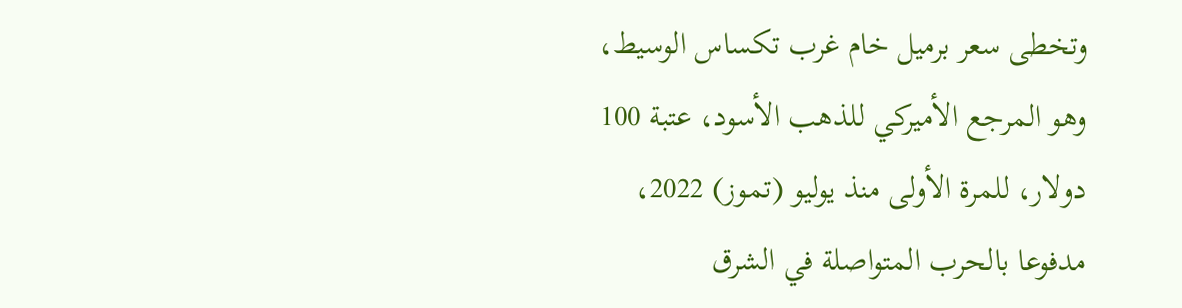وتخطى سعر برميل خام غرب تكساس الوسيط، وهو المرجع الأميركي للذهب الأسود، عتبة 100 دولار، للمرة الأولى منذ يوليو (تموز) 2022، مدفوعا بالحرب المتواصلة في الشرق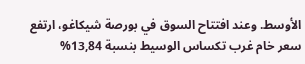الأوسط. وعند افتتاح السوق في بورصة شيكاغو، ارتفع سعر خام غرب تكساس الوسيط بنسبة 13,84%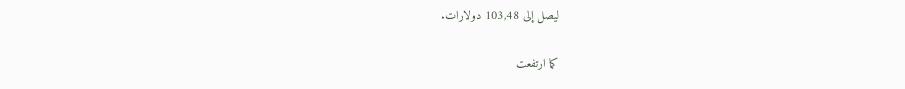ليصل إلى 103,48 دولارات.

كما ارتفعت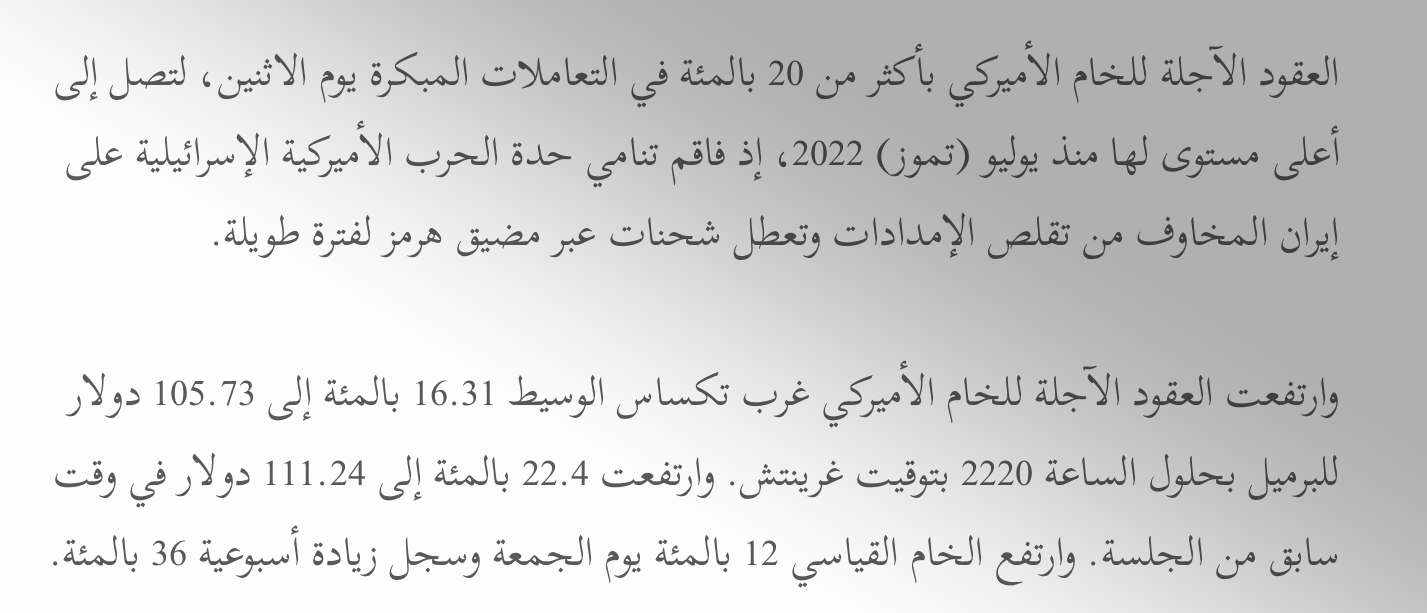العقود الآجلة للخام الأميركي بأكثر من 20 بالمئة في التعاملات المبكرة يوم الاثنين، لتصل إلى أعلى ‌مستوى لها ‌منذ يوليو ‌(تموز) 2022، إذ فاقم تنامي حدة الحرب الأميركية الإسرائيلية على إيران المخاوف من تقلص الإمدادات وتعطل شحنات عبر ‌مضيق ‌هرمز لفترة طويلة.

وارتفعت ‌العقود الآجلة ‌للخام الأميركي غرب تكساس الوسيط 16.31 بالمئة إلى 105.73 دولار للبرميل بحلول الساعة 2220 بتوقيت غرينتش. وارتفعت 22.4 بالمئة إلى 111.24 دولار في وقت سابق من الجلسة. وارتفع الخام القياسي 12 بالمئة يوم الجمعة وسجل زيادة أسبوعية 36 بالمئة.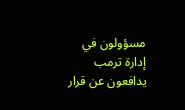مسؤولون في إدارة ترمب يدافعون عن قرار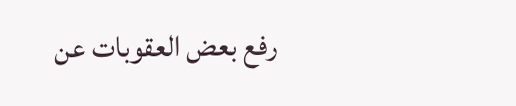رفع بعض العقوبات عن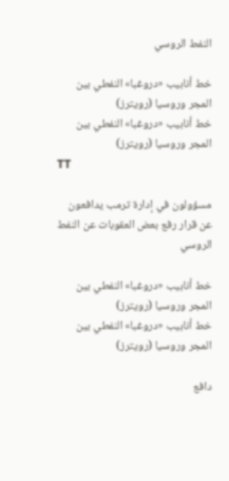النفط الروسي

خط أنابيب «دروغبا» النفطي بين المجر وروسيا (رويترز)
خط أنابيب «دروغبا» النفطي بين المجر وروسيا (رويترز)
TT

مسؤولون في إدارة ترمب يدافعون عن قرار رفع بعض العقوبات عن النفط الروسي

خط أنابيب «دروغبا» النفطي بين المجر وروسيا (رويترز)
خط أنابيب «دروغبا» النفطي بين المجر وروسيا (رويترز)

دافع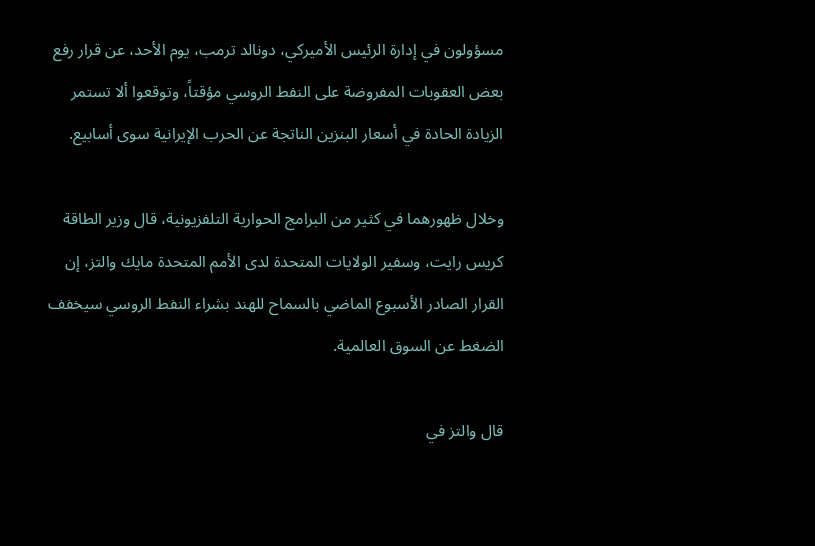مسؤولون في إدارة الرئيس الأميركي، دونالد ترمب، يوم الأحد، عن قرار رفع بعض العقوبات المفروضة على النفط الروسي مؤقتاً، وتوقعوا ألا تستمر الزيادة الحادة في أسعار البنزين الناتجة عن الحرب الإيرانية سوى أسابيع.

وخلال ظهورهما في كثير من البرامج الحوارية التلفزيونية، قال وزير الطاقة كريس رايت، وسفير الولايات المتحدة لدى الأمم المتحدة مايك والتز، إن القرار الصادر الأسبوع الماضي بالسماح للهند بشراء النفط الروسي سيخفف الضغط عن السوق العالمية.

قال والتز في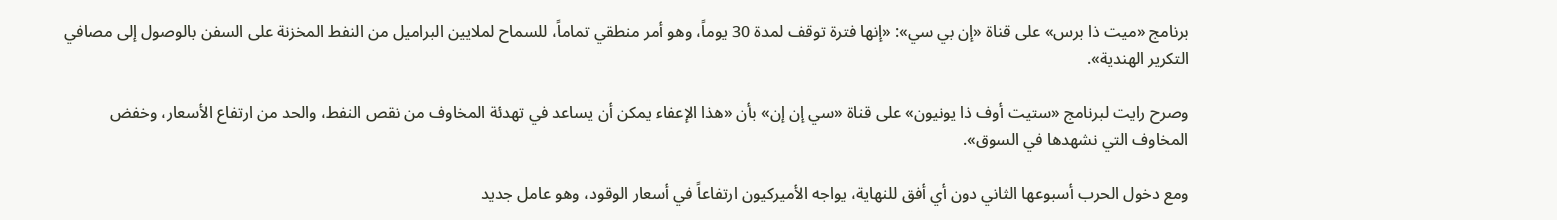برنامج «ميت ذا برس» على قناة «إن بي سي»: «إنها فترة توقف لمدة 30 يوماً، وهو أمر منطقي تماماً، للسماح لملايين البراميل من النفط المخزنة على السفن بالوصول إلى مصافي التكرير الهندية».

وصرح رايت لبرنامج «ستيت أوف ذا يونيون» على قناة «سي إن إن» بأن «هذا الإعفاء يمكن أن يساعد في تهدئة المخاوف من نقص النفط، والحد من ارتفاع الأسعار، وخفض المخاوف التي نشهدها في السوق».

ومع دخول الحرب أسبوعها الثاني دون أي أفق للنهاية، يواجه الأميركيون ارتفاعاً في أسعار الوقود، وهو عامل جديد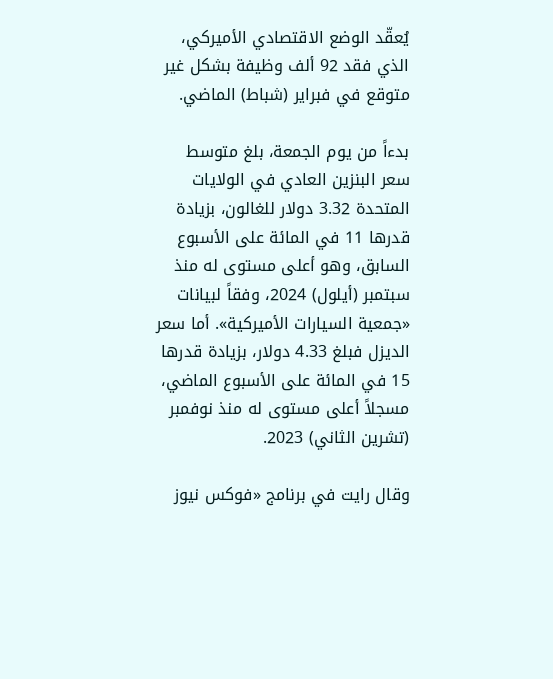يُعقّد الوضع الاقتصادي الأميركي، الذي فقد 92 ألف وظيفة بشكل غير متوقع في فبراير (شباط) الماضي.

بدءاً من يوم الجمعة، بلغ متوسط سعر البنزين العادي في الولايات المتحدة 3.32 دولار للغالون، بزيادة قدرها 11 في المائة على الأسبوع السابق، وهو أعلى مستوى له منذ سبتمبر (أيلول) 2024، وفقاً لبيانات «جمعية السيارات الأميركية». أما سعر الديزل فبلغ 4.33 دولار، بزيادة قدرها 15 في المائة على الأسبوع الماضي، مسجلاً أعلى مستوى له منذ نوفمبر (تشرين الثاني) 2023.

وقال رايت في برنامج «فوكس نيوز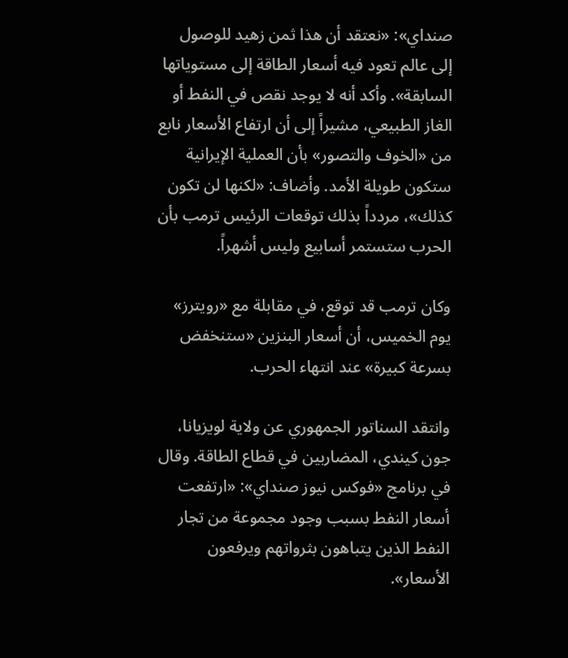صنداي»: «نعتقد أن هذا ثمن زهيد للوصول إلى عالم تعود فيه أسعار الطاقة إلى مستوياتها السابقة». وأكد أنه لا يوجد نقص في النفط أو الغاز الطبيعي، مشيراً إلى أن ارتفاع الأسعار نابع من «الخوف والتصور» بأن العملية الإيرانية ستكون طويلة الأمد. وأضاف: «لكنها لن تكون كذلك»، مردداً بذلك توقعات الرئيس ترمب بأن الحرب ستستمر أسابيع وليس أشهراً.

وكان ترمب قد توقع، في مقابلة مع «رويترز» يوم الخميس، أن أسعار البنزين «ستنخفض بسرعة كبيرة» عند انتهاء الحرب.

وانتقد السناتور الجمهوري عن ولاية لويزيانا، جون كيندي، المضاربين في قطاع الطاقة. وقال في برنامج «فوكس نيوز صنداي»: «ارتفعت أسعار النفط بسبب وجود مجموعة من تجار النفط الذين يتباهون بثرواتهم ويرفعون الأسعار».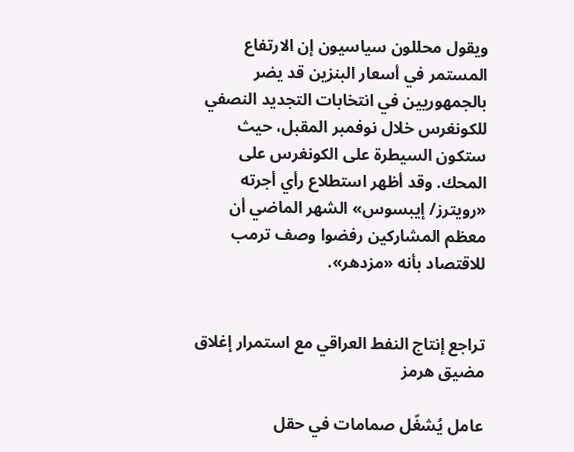ويقول محللون سياسيون إن الارتفاع المستمر في أسعار البنزين قد يضر بالجمهوريين في انتخابات التجديد النصفي للكونغرس خلال نوفمبر المقبل، حيث ستكون السيطرة على الكونغرس على المحك. وقد أظهر استطلاع رأي أجرته «رويترز/ إيبسوس» الشهر الماضي أن معظم المشاركين رفضوا وصف ترمب للاقتصاد بأنه «مزدهر».


تراجع إنتاج النفط العراقي مع استمرار إغلاق مضيق هرمز

عامل يُشغّل صمامات في حقل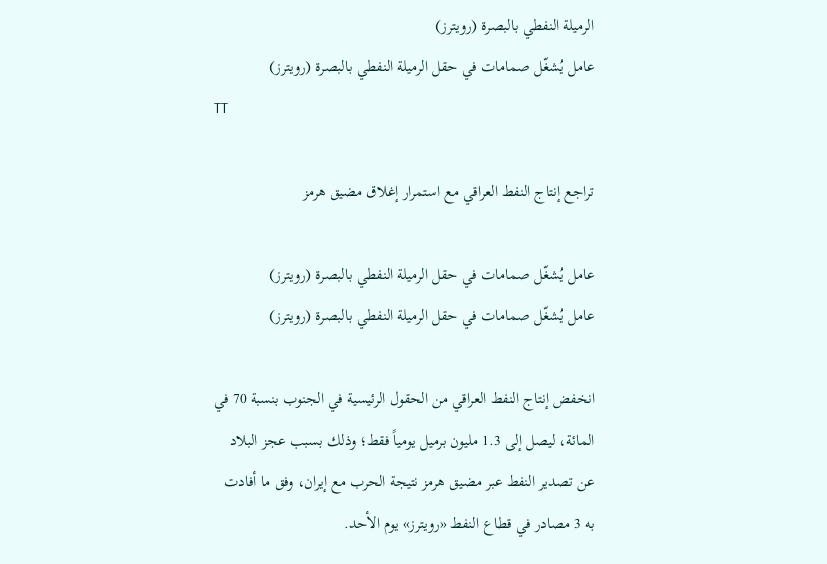الرميلة النفطي بالبصرة (رويترز)
عامل يُشغّل صمامات في حقل الرميلة النفطي بالبصرة (رويترز)
TT

تراجع إنتاج النفط العراقي مع استمرار إغلاق مضيق هرمز

عامل يُشغّل صمامات في حقل الرميلة النفطي بالبصرة (رويترز)
عامل يُشغّل صمامات في حقل الرميلة النفطي بالبصرة (رويترز)

انخفض إنتاج النفط العراقي من الحقول الرئيسية في الجنوب بنسبة 70 في المائة، ليصل إلى 1.3 مليون برميل يومياً فقط؛ وذلك بسبب عجز البلاد عن تصدير النفط عبر مضيق هرمز نتيجة الحرب مع إيران، وفق ما أفادت به 3 مصادر في قطاع النفط «رويترز» يوم الأحد.